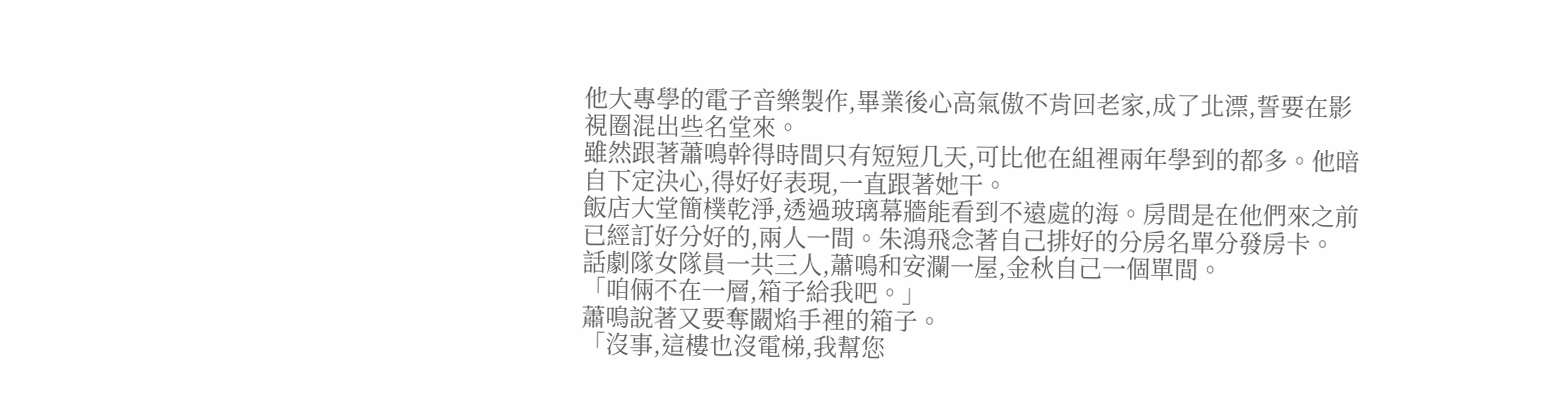他大專學的電子音樂製作,畢業後心高氣傲不肯回老家,成了北漂,誓要在影視圈混出些名堂來。
雖然跟著蕭鳴幹得時間只有短短几天,可比他在組裡兩年學到的都多。他暗自下定決心,得好好表現,一直跟著她干。
飯店大堂簡樸乾淨,透過玻璃幕牆能看到不遠處的海。房間是在他們來之前已經訂好分好的,兩人一間。朱鴻飛念著自己排好的分房名單分發房卡。
話劇隊女隊員一共三人,蕭鳴和安瀾一屋,金秋自己一個單間。
「咱倆不在一層,箱子給我吧。」
蕭鳴說著又要奪闞焰手裡的箱子。
「沒事,這樓也沒電梯,我幫您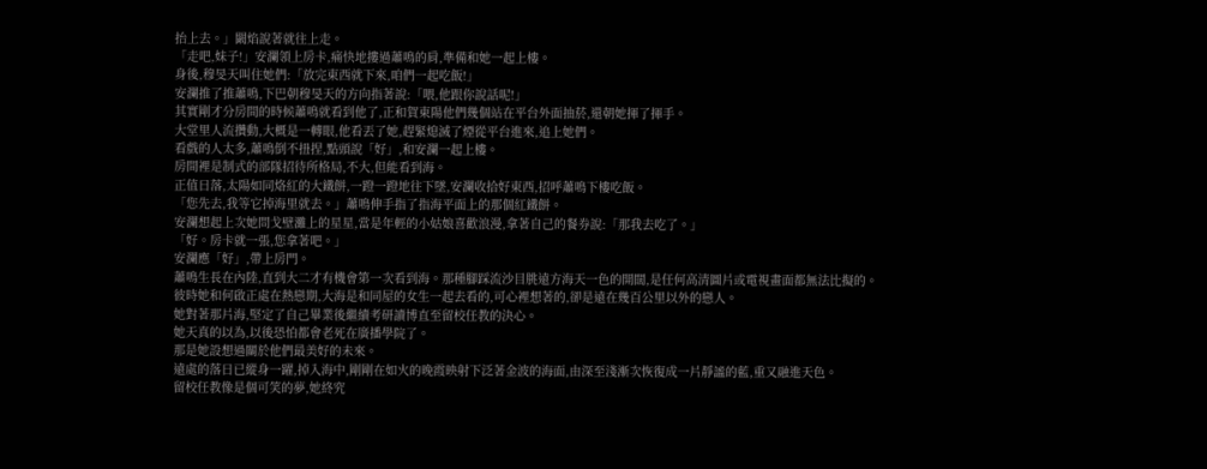抬上去。」闞焰說著就往上走。
「走吧,妹子!」安瀾領上房卡,痛快地摟過蕭鳴的肩,準備和她一起上樓。
身後,穆旻天叫住她們:「放完東西就下來,咱們一起吃飯!」
安瀾推了推蕭鳴,下巴朝穆旻天的方向指著說:「喂,他跟你說話呢!」
其實剛才分房間的時候蕭鳴就看到他了,正和賀東陽他們幾個站在平台外面抽菸,還朝她揮了揮手。
大堂里人流攢動,大概是一轉眼,他看丟了她,趕緊熄滅了煙從平台進來,追上她們。
看戲的人太多,蕭鳴倒不扭捏,點頭說「好」,和安瀾一起上樓。
房間裡是制式的部隊招待所格局,不大,但能看到海。
正值日落,太陽如同烙紅的大鐵餅,一蹬一蹬地往下墜,安瀾收拾好東西,招呼蕭鳴下樓吃飯。
「您先去,我等它掉海里就去。」蕭鳴伸手指了指海平面上的那個紅鐵餅。
安瀾想起上次她問戈壁灘上的星星,當是年輕的小姑娘喜歡浪漫,拿著自己的餐券說:「那我去吃了。」
「好。房卡就一張,您拿著吧。」
安瀾應「好」,帶上房門。
蕭鳴生長在內陸,直到大二才有機會第一次看到海。那種腳踩流沙目朓遠方海天一色的開闊,是任何高清圖片或電視畫面都無法比擬的。
彼時她和何啟正處在熱戀期,大海是和同屋的女生一起去看的,可心裡想著的,卻是遠在幾百公里以外的戀人。
她對著那片海,堅定了自己畢業後繼續考研讀博直至留校任教的決心。
她天真的以為,以後恐怕都會老死在廣播學院了。
那是她設想過關於他們最美好的未來。
遠處的落日已縱身一躍,掉入海中,剛剛在如火的晚霞映射下泛著金波的海面,由深至淺漸次恢復成一片靜謐的藍,重又融進天色。
留校任教像是個可笑的夢,她終究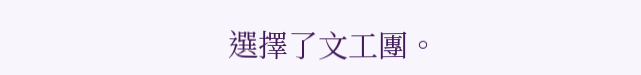選擇了文工團。